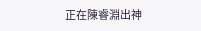正在陳睿淵出神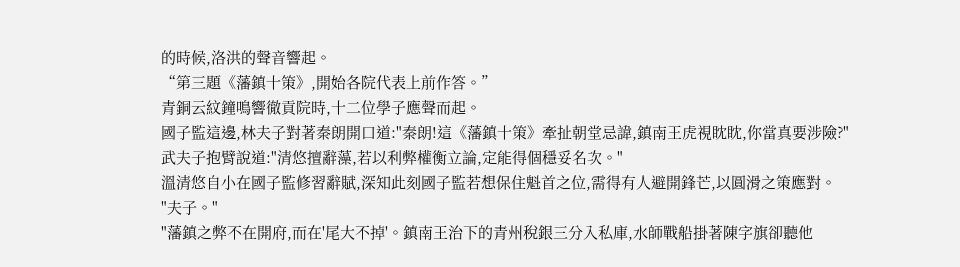的時候,洛洪的聲音響起。
“第三題《藩鎮十策》,開始各院代表上前作答。”
青銅云紋鐘鳴響徹貢院時,十二位學子應聲而起。
國子監這邊,林夫子對著秦朗開口道:"秦朗!這《藩鎮十策》牽扯朝堂忌諱,鎮南王虎視眈眈,你當真要涉險?"
武夫子抱臂說道:"清悠擅辭藻,若以利弊權衡立論,定能得個穩妥名次。"
溫清悠自小在國子監修習辭賦,深知此刻國子監若想保住魁首之位,需得有人避開鋒芒,以圓滑之策應對。
"夫子。"
"藩鎮之弊不在開府,而在'尾大不掉'。鎮南王治下的青州稅銀三分入私庫,水師戰船掛著陳字旗卻聽他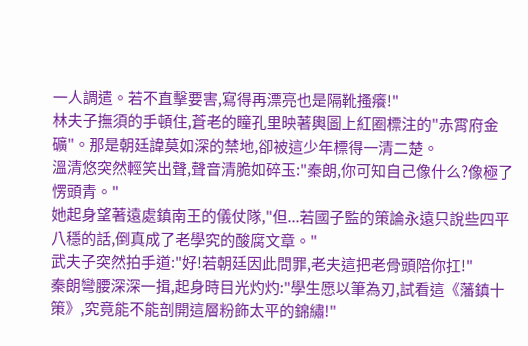一人調遣。若不直擊要害,寫得再漂亮也是隔靴搔癢!"
林夫子撫須的手頓住,蒼老的瞳孔里映著輿圖上紅圈標注的"赤霄府金礦"。那是朝廷諱莫如深的禁地,卻被這少年標得一清二楚。
溫清悠突然輕笑出聲,聲音清脆如碎玉:"秦朗,你可知自己像什么?像極了愣頭青。"
她起身望著遠處鎮南王的儀仗隊,"但...若國子監的策論永遠只說些四平八穩的話,倒真成了老學究的酸腐文章。"
武夫子突然拍手道:"好!若朝廷因此問罪,老夫這把老骨頭陪你扛!"
秦朗彎腰深深一揖,起身時目光灼灼:"學生愿以筆為刃,試看這《藩鎮十策》,究竟能不能剖開這層粉飾太平的錦繡!"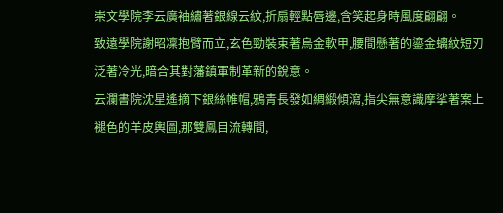崇文學院李云廣袖繡著銀線云紋,折扇輕點唇邊,含笑起身時風度翩翩。
致遠學院謝昭凜抱臂而立,玄色勁裝束著烏金軟甲,腰間懸著的鎏金螭紋短刃泛著冷光,暗合其對藩鎮軍制革新的銳意。
云瀾書院沈星遙摘下銀絲帷帽,鴉青長發如綢緞傾瀉,指尖無意識摩挲著案上褪色的羊皮輿圖,那雙鳳目流轉間,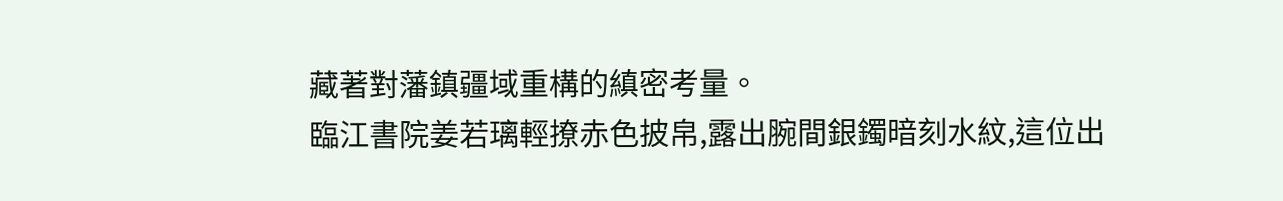藏著對藩鎮疆域重構的縝密考量。
臨江書院姜若璃輕撩赤色披帛,露出腕間銀鐲暗刻水紋,這位出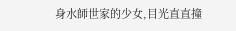身水師世家的少女,目光直直撞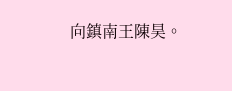向鎮南王陳昊。